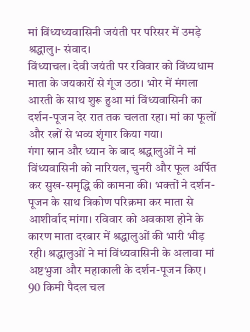मां विंध्यध्यवासिनी जयंती पर परिसर में उमड़े श्रद्धालु।- संवाद।
विंध्याचल। देवी जयंती पर रविवार को विंध्यधाम माता के जयकारों से गूंज उठा। भोर में मंगला आरती के साथ शुरू हुआ मां विंध्यवासिनी का दर्शन-पूजन देर रात तक चलता रहा। मां का फूलों और रत्नों से भव्य शृंगार किया गया।
गंगा स्नान और ध्यान के बाद श्रद्धालुओं ने मां विंध्यवासिनी को नारियल, चुनरी और फूल अर्पित कर सुख-समृद्धि की कामना की। भक्तों ने दर्शन-पूजन के साथ त्रिकोण परिक्रमा कर माता से आशीर्वाद मांगा। रविवार को अवकाश होने के कारण माता दरबार में श्रद्धालुओं की भारी भीड़ रही। श्रद्धालुओं ने मां विंध्यवासिनी के अलावा मां अष्टभुजा और महाकाली के दर्शन-पूजन किए।
90 किमी पैदल चल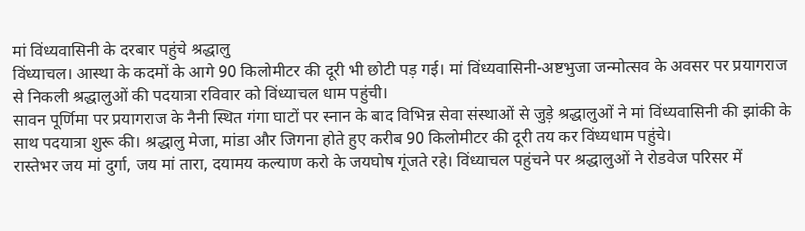मां विंध्यवासिनी के दरबार पहुंचे श्रद्धालु
विंध्याचल। आस्था के कदमों के आगे 90 किलोमीटर की दूरी भी छोटी पड़ गई। मां विंध्यवासिनी-अष्टभुजा जन्मोत्सव के अवसर पर प्रयागराज से निकली श्रद्धालुओं की पदयात्रा रविवार को विंध्याचल धाम पहुंची।
सावन पूर्णिमा पर प्रयागराज के नैनी स्थित गंगा घाटों पर स्नान के बाद विभिन्न सेवा संस्थाओं से जुड़े श्रद्धालुओं ने मां विंध्यवासिनी की झांकी के साथ पदयात्रा शुरू की। श्रद्धालु मेजा, मांडा और जिगना होते हुए करीब 90 किलोमीटर की दूरी तय कर विंध्यधाम पहुंचे।
रास्तेभर जय मां दुर्गा, जय मां तारा, दयामय कल्याण करो के जयघोष गूंजते रहे। विंध्याचल पहुंचने पर श्रद्धालुओं ने रोडवेज परिसर में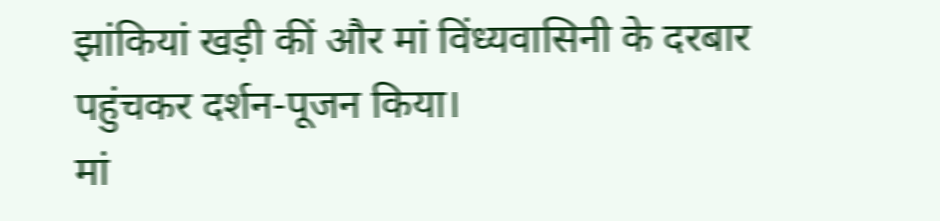झांकियां खड़ी कीं और मां विंध्यवासिनी के दरबार पहुंचकर दर्शन-पूजन किया।
मां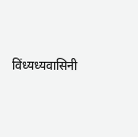विंध्यध्यवासिनी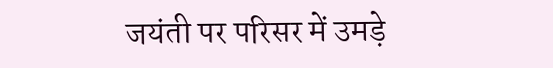जयंती पर परिसर में उमड़े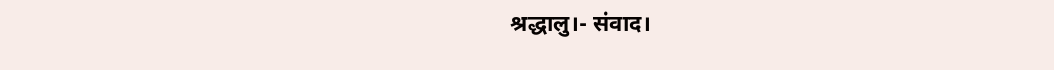श्रद्धालु।- संवाद।